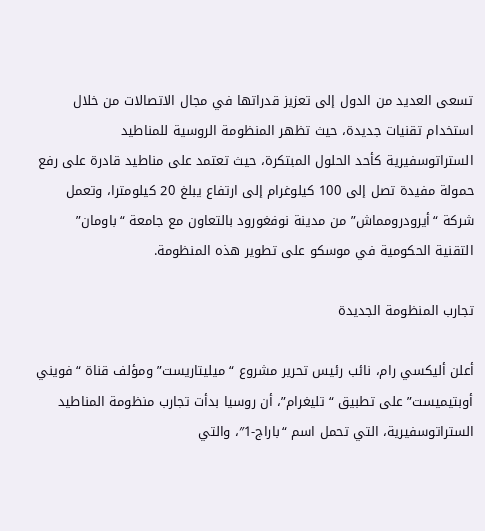تسعى العديد من الدول إلى تعزيز قدراتها في مجال الاتصالات من خلال استخدام تقنيات جديدة، حيث تظهر المنظومة الروسية للمناطيد الستراتوسفيرية كأحد الحلول المبتكرة، حيث تعتمد على مناطيد قادرة على رفع حمولة مفيدة تصل إلى 100 كيلوغرام إلى ارتفاع يبلغ 20 كيلومترا، وتعمل شركة “أيرودرومماش” من مدينة نوفغورود بالتعاون مع جامعة “باومان” التقنية الحكومية في موسكو على تطوير هذه المنظومة.

تجارب المنظومة الجديدة

أعلن أليكسي رام، نائب رئيس تحرير مشروع “ميليتاريست” ومؤلف قناة “فويني أوبتيميست” على تطبيق “تليغرام”، أن روسيا بدأت تجارب منظومة المناطيد الستراتوسفيرية، التي تحمل اسم “باراج-1″، والتي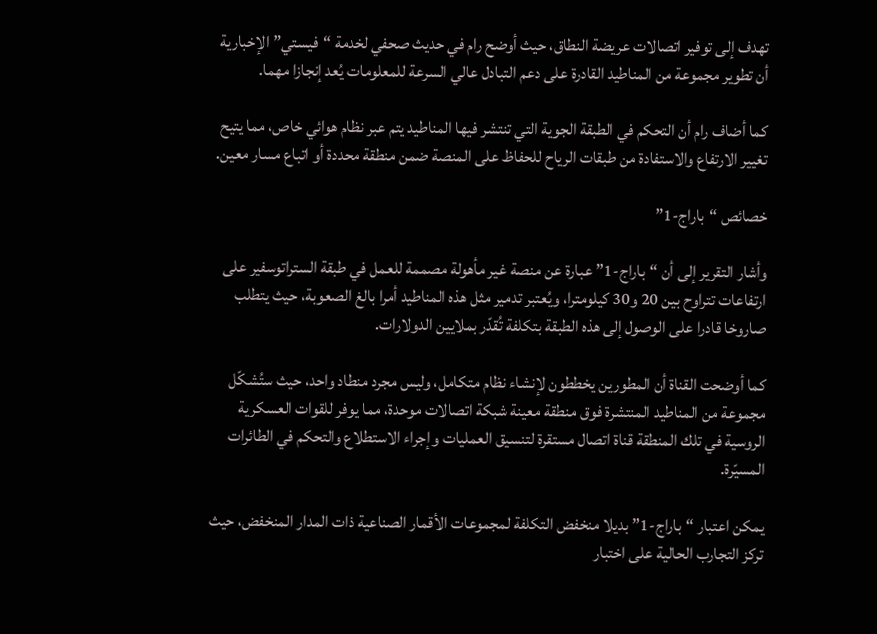تهدف إلى توفير اتصالات عريضة النطاق، حيث أوضح رام في حديث صحفي لخدمة “فيستي” الإخبارية أن تطوير مجموعة من المناطيد القادرة على دعم التبادل عالي السرعة للمعلومات يُعد إنجازا مهما.

كما أضاف رام أن التحكم في الطبقة الجوية التي تنتشر فيها المناطيد يتم عبر نظام هوائي خاص، مما يتيح تغيير الارتفاع والاستفادة من طبقات الرياح للحفاظ على المنصة ضمن منطقة محددة أو اتباع مسار معين.

خصائص “باراج-1”

وأشار التقرير إلى أن “باراج-1” عبارة عن منصة غير مأهولة مصممة للعمل في طبقة الستراتوسفير على ارتفاعات تتراوح بين 20 و30 كيلومترا، ويُعتبر تدمير مثل هذه المناطيد أمرا بالغ الصعوبة، حيث يتطلب صاروخا قادرا على الوصول إلى هذه الطبقة بتكلفة تُقدّر بملايين الدولارات.

كما أوضحت القناة أن المطورين يخططون لإنشاء نظام متكامل، وليس مجرد منطاد واحد، حيث ستُشكّل مجموعة من المناطيد المنتشرة فوق منطقة معينة شبكة اتصالات موحدة، مما يوفر للقوات العسكرية الروسية في تلك المنطقة قناة اتصال مستقرة لتنسيق العمليات وإجراء الاستطلاع والتحكم في الطائرات المسيّرة.

يمكن اعتبار “باراج-1” بديلا منخفض التكلفة لمجموعات الأقمار الصناعية ذات المدار المنخفض، حيث تركز التجارب الحالية على اختبار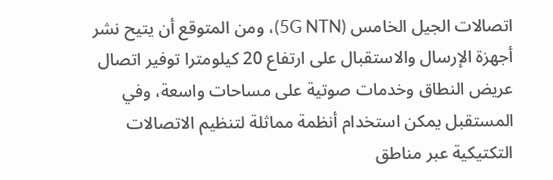اتصالات الجيل الخامس (5G NTN)، ومن المتوقع أن يتيح نشر أجهزة الإرسال والاستقبال على ارتفاع 20 كيلومترا توفير اتصال عريض النطاق وخدمات صوتية على مساحات واسعة، وفي المستقبل يمكن استخدام أنظمة مماثلة لتنظيم الاتصالات التكتيكية عبر مناطق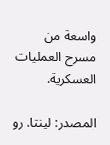واسعة من مسرح العمليات العسكرية.

المصدر: لينتا. رو